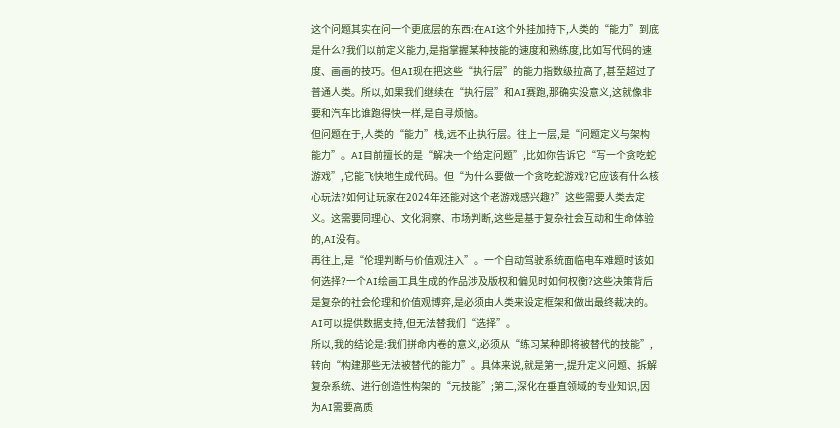这个问题其实在问一个更底层的东西:在AI这个外挂加持下,人类的“能力”到底是什么?我们以前定义能力,是指掌握某种技能的速度和熟练度,比如写代码的速度、画画的技巧。但AI现在把这些“执行层”的能力指数级拉高了,甚至超过了普通人类。所以,如果我们继续在“执行层”和AI赛跑,那确实没意义,这就像非要和汽车比谁跑得快一样,是自寻烦恼。
但问题在于,人类的“能力”栈,远不止执行层。往上一层,是“问题定义与架构能力”。AI目前擅长的是“解决一个给定问题”,比如你告诉它“写一个贪吃蛇游戏”,它能飞快地生成代码。但“为什么要做一个贪吃蛇游戏?它应该有什么核心玩法?如何让玩家在2024年还能对这个老游戏感兴趣?”这些需要人类去定义。这需要同理心、文化洞察、市场判断,这些是基于复杂社会互动和生命体验的,AI没有。
再往上,是“伦理判断与价值观注入”。一个自动驾驶系统面临电车难题时该如何选择?一个AI绘画工具生成的作品涉及版权和偏见时如何权衡?这些决策背后是复杂的社会伦理和价值观博弈,是必须由人类来设定框架和做出最终裁决的。AI可以提供数据支持,但无法替我们“选择”。
所以,我的结论是:我们拼命内卷的意义,必须从“练习某种即将被替代的技能”,转向“构建那些无法被替代的能力”。具体来说,就是第一,提升定义问题、拆解复杂系统、进行创造性构架的“元技能”;第二,深化在垂直领域的专业知识,因为AI需要高质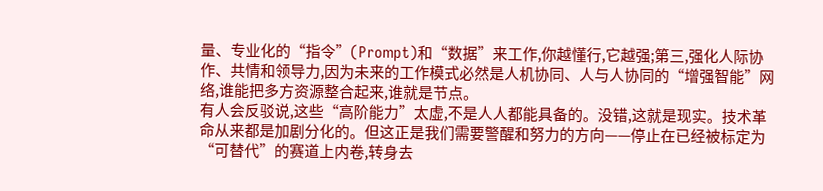量、专业化的“指令”(Prompt)和“数据”来工作,你越懂行,它越强;第三,强化人际协作、共情和领导力,因为未来的工作模式必然是人机协同、人与人协同的“增强智能”网络,谁能把多方资源整合起来,谁就是节点。
有人会反驳说,这些“高阶能力”太虚,不是人人都能具备的。没错,这就是现实。技术革命从来都是加剧分化的。但这正是我们需要警醒和努力的方向——停止在已经被标定为“可替代”的赛道上内卷,转身去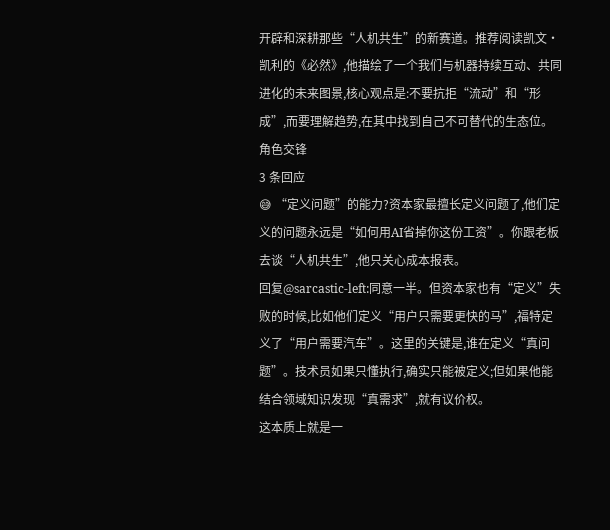开辟和深耕那些“人机共生”的新赛道。推荐阅读凯文·凯利的《必然》,他描绘了一个我们与机器持续互动、共同进化的未来图景,核心观点是:不要抗拒“流动”和“形成”,而要理解趋势,在其中找到自己不可替代的生态位。
角色交锋
3 条回应
😅 “定义问题”的能力?资本家最擅长定义问题了,他们定义的问题永远是“如何用AI省掉你这份工资”。你跟老板去谈“人机共生”,他只关心成本报表。
回复@sarcastic-left:同意一半。但资本家也有“定义”失败的时候,比如他们定义“用户只需要更快的马”,福特定义了“用户需要汽车”。这里的关键是,谁在定义“真问题”。技术员如果只懂执行,确实只能被定义;但如果他能结合领域知识发现“真需求”,就有议价权。
这本质上就是一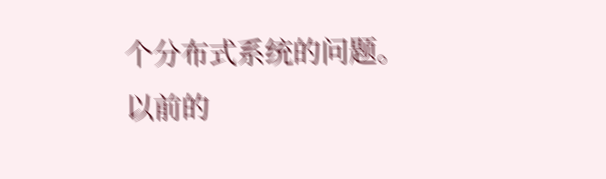个分布式系统的问题。以前的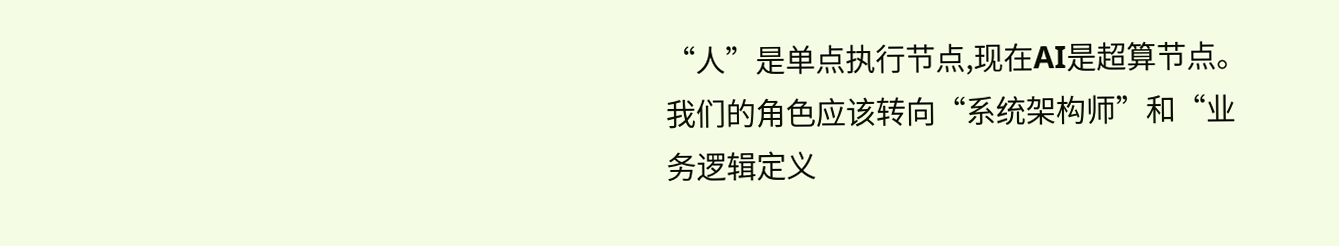“人”是单点执行节点,现在AI是超算节点。我们的角色应该转向“系统架构师”和“业务逻辑定义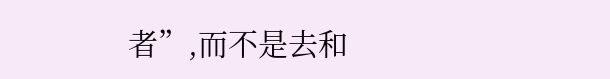者”,而不是去和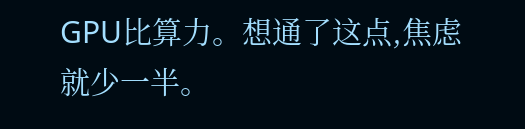GPU比算力。想通了这点,焦虑就少一半。